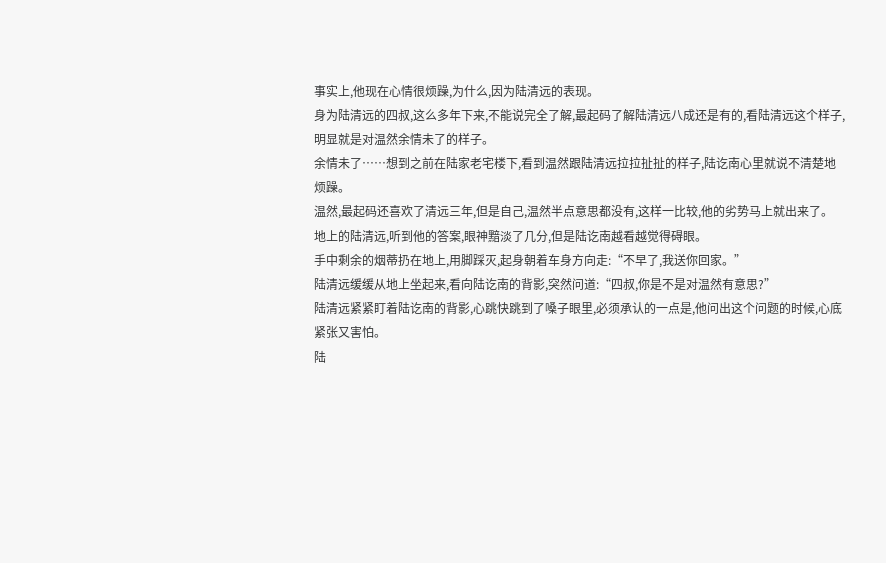事实上,他现在心情很烦躁,为什么,因为陆清远的表现。
身为陆清远的四叔,这么多年下来,不能说完全了解,最起码了解陆清远八成还是有的,看陆清远这个样子,明显就是对温然余情未了的样子。
余情未了……想到之前在陆家老宅楼下,看到温然跟陆清远拉拉扯扯的样子,陆讫南心里就说不清楚地烦躁。
温然,最起码还喜欢了清远三年,但是自己,温然半点意思都没有,这样一比较,他的劣势马上就出来了。
地上的陆清远,听到他的答案,眼神黯淡了几分,但是陆讫南越看越觉得碍眼。
手中剩余的烟蒂扔在地上,用脚踩灭,起身朝着车身方向走:“不早了,我送你回家。”
陆清远缓缓从地上坐起来,看向陆讫南的背影,突然问道:“四叔,你是不是对温然有意思?”
陆清远紧紧盯着陆讫南的背影,心跳快跳到了嗓子眼里,必须承认的一点是,他问出这个问题的时候,心底紧张又害怕。
陆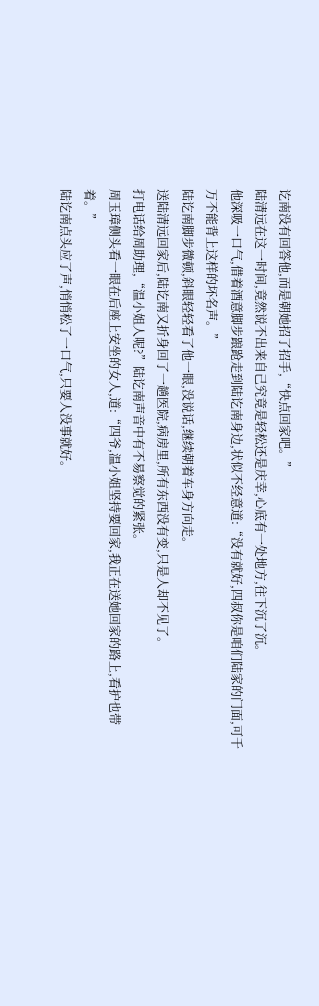讫南没有回答他,而是朝她招了招手,“快点回家吧。”
陆清远在这一时间,竟然说不出来自己究竟是轻松还是庆幸,心底有一处地方,往下沉了沉。
他深吸一口气,借着酒意脚步踉跄走到陆讫南身边,状似不经意道:“没有就好,四叔你是咱们陆家的门面,可千万不能背上这样的坏名声。”
陆讫南脚步微顿,斜眼轻轻看了他一眼,没说话,继续朝着车身方向走。
送陆清远回家后,陆讫南又折身回了一趟医院,病房里,所有东西没有变,只是人却不见了。
打电话给周助理,“温小姐人呢?”陆讫南声音中有不易察觉的紧张。
周玉璋侧头看一眼在后座上安坐的女人,道:“四爷,温小姐坚持要回家,我正在送她回家的路上,看护也带着。”
陆讫南点头应了声,悄悄松了一口气,只要人没事就好。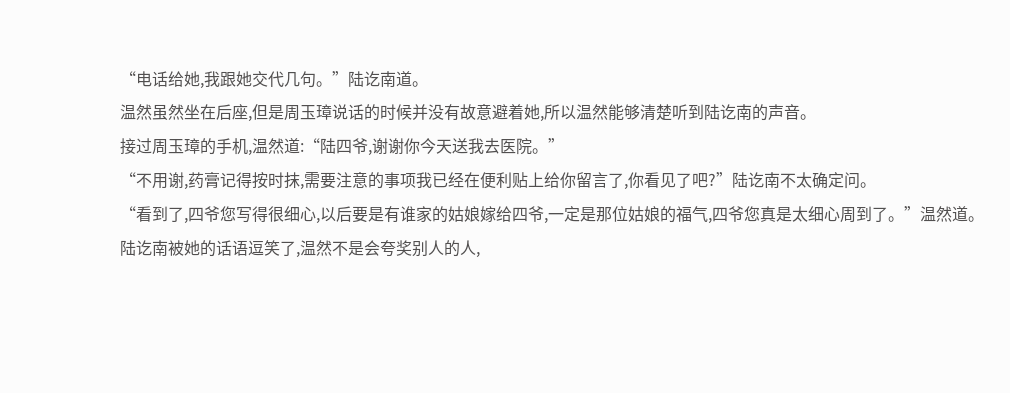“电话给她,我跟她交代几句。”陆讫南道。
温然虽然坐在后座,但是周玉璋说话的时候并没有故意避着她,所以温然能够清楚听到陆讫南的声音。
接过周玉璋的手机,温然道:“陆四爷,谢谢你今天送我去医院。”
“不用谢,药膏记得按时抹,需要注意的事项我已经在便利贴上给你留言了,你看见了吧?”陆讫南不太确定问。
“看到了,四爷您写得很细心,以后要是有谁家的姑娘嫁给四爷,一定是那位姑娘的福气,四爷您真是太细心周到了。”温然道。
陆讫南被她的话语逗笑了,温然不是会夸奖别人的人,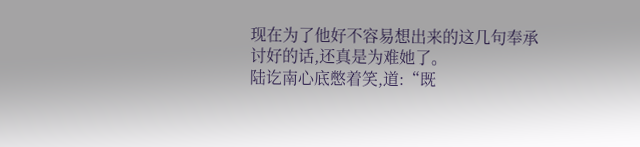现在为了他好不容易想出来的这几句奉承讨好的话,还真是为难她了。
陆讫南心底憋着笑,道:“既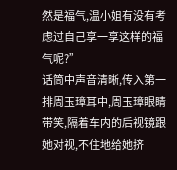然是福气,温小姐有没有考虑过自己享一享这样的福气呢?”
话筒中声音清晰,传入第一排周玉璋耳中,周玉璋眼睛带笑,隔着车内的后视镜跟她对视,不住地给她挤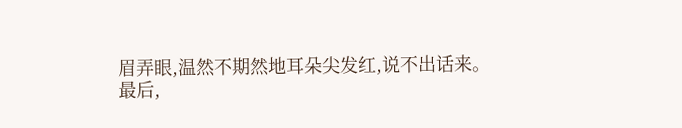眉弄眼,温然不期然地耳朵尖发红,说不出话来。
最后,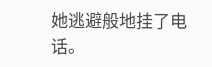她逃避般地挂了电话。